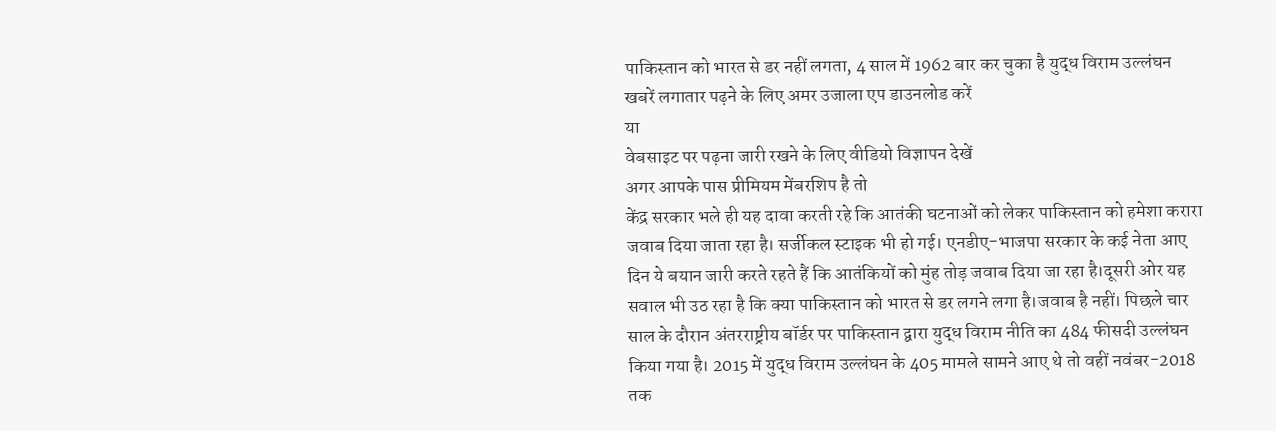पाकिस्तान को भारत से डर नहीं लगता, 4 साल में 1962 बार कर चुका है युद्ध विराम उल्लंघन
खबरें लगातार पढ़ने के लिए अमर उजाला एप डाउनलोड करें
या
वेबसाइट पर पढ़ना जारी रखने के लिए वीडियो विज्ञापन देखें
अगर आपके पास प्रीमियम मेंबरशिप है तो
केंद्र सरकार भले ही यह दावा करती रहे कि आतंकी घटनाओं को लेकर पाकिस्तान को हमेशा करारा जवाब दिया जाता रहा है। सर्जीकल स्टाइक भी हो गई। एनडीए-भाजपा सरकार के कई नेता आए दिन ये बयान जारी करते रहते हैं कि आतंकियों को मुंह तोड़ जवाब दिया जा रहा है।दूसरी ओर यह सवाल भी उठ रहा है कि क्या पाकिस्तान को भारत से डर लगने लगा है।जवाब है नहीं। पिछले चार साल के दौरान अंतरराष्ट्रीय बॉर्डर पर पाकिस्तान द्वारा युद्ध विराम नीति का 484 फीसदी उल्लंघन किया गया है। 2015 में युद्ध विराम उल्लंघन के 405 मामले सामने आए थे तो वहीं नवंबर-2018 तक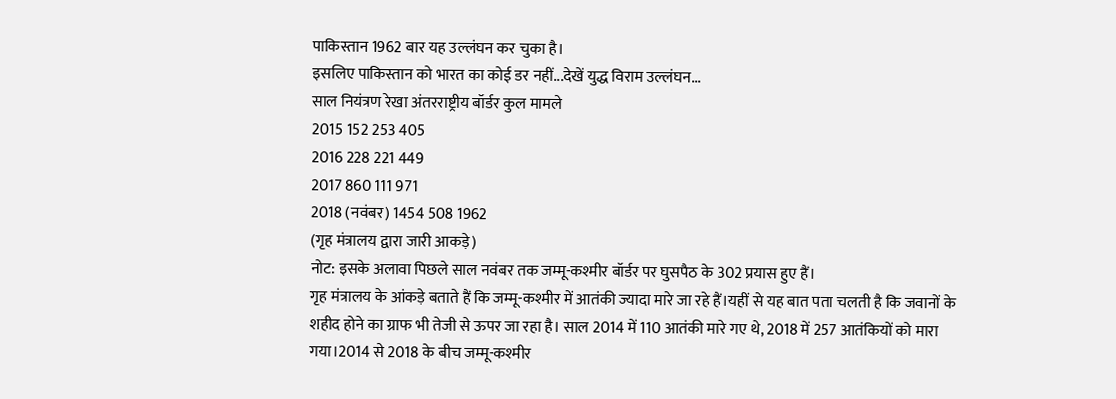पाकिस्तान 1962 बार यह उल्लंघन कर चुका है।
इसलिए पाकिस्तान को भारत का कोई डर नहीं...देखें युद्ध विराम उल्लंघन...
साल नियंत्रण रेखा अंतरराष्ट्रीय बॉर्डर कुल मामले
2015 152 253 405
2016 228 221 449
2017 860 111 971
2018 (नवंबर) 1454 508 1962
(गृह मंत्रालय द्वारा जारी आकड़े)
नोट: इसके अलावा पिछले साल नवंबर तक जम्मू-कश्मीर बॉर्डर पर घुसपैठ के 302 प्रयास हुए हैं।
गृह मंत्रालय के आंकड़े बताते हैं कि जम्मू-कश्मीर में आतंकी ज्यादा मारे जा रहे हैं।यहीं से यह बात पता चलती है कि जवानों के शहीद होने का ग्राफ भी तेजी से ऊपर जा रहा है। साल 2014 में 110 आतंकी मारे गए थे, 2018 में 257 आतंकियों को मारा गया।2014 से 2018 के बीच जम्मू-कश्मीर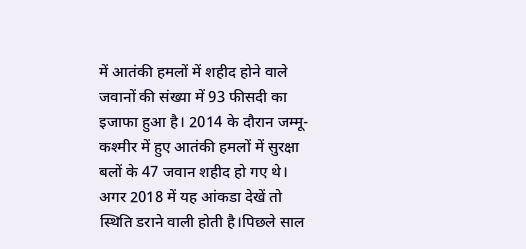में आतंकी हमलों में शहीद होने वाले जवानों की संख्या में 93 फीसदी का इजाफा हुआ है। 2014 के दौरान जम्मू-कश्मीर में हुए आतंकी हमलों में सुरक्षा बलों के 47 जवान शहीद हो गए थे।
अगर 2018 में यह आंकडा देखें तो स्थिति डराने वाली होती है।पिछले साल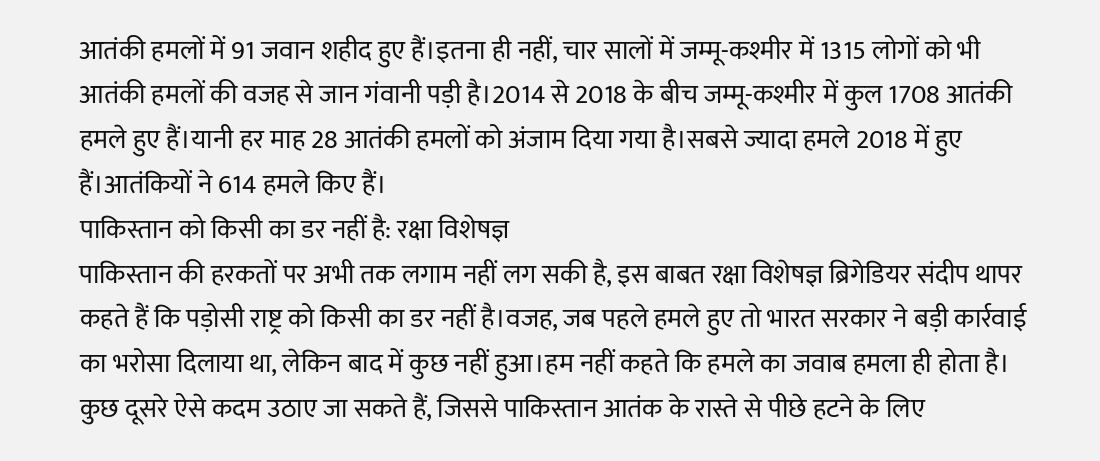आतंकी हमलों में 91 जवान शहीद हुए हैं।इतना ही नहीं, चार सालों में जम्मू-कश्मीर में 1315 लोगों को भी आतंकी हमलों की वजह से जान गंवानी पड़ी है।2014 से 2018 के बीच जम्मू-कश्मीर में कुल 1708 आतंकी हमले हुए हैं।यानी हर माह 28 आतंकी हमलों को अंजाम दिया गया है।सबसे ज्यादा हमले 2018 में हुए हैं।आतंकियों ने 614 हमले किए हैं।
पाकिस्तान को किसी का डर नहीं है: रक्षा विशेषज्ञ
पाकिस्तान की हरकतों पर अभी तक लगाम नहीं लग सकी है, इस बाबत रक्षा विशेषज्ञ ब्रिगेडियर संदीप थापर कहते हैं कि पड़ोसी राष्ट्र को किसी का डर नहीं है।वजह, जब पहले हमले हुए तो भारत सरकार ने बड़ी कार्रवाई का भरोसा दिलाया था, लेकिन बाद में कुछ नहीं हुआ।हम नहीं कहते कि हमले का जवाब हमला ही होता है। कुछ दूसरे ऐसे कदम उठाए जा सकते हैं, जिससे पाकिस्तान आतंक के रास्ते से पीछे हटने के लिए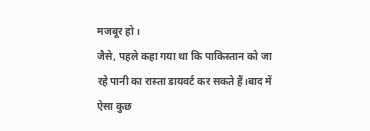मजबूर हो।
जैसे, पहले कहा गया था कि पाकिस्तान को जा रहे पानी का रास्ता डायवर्ट कर सकते हैं।बाद में ऐसा कुछ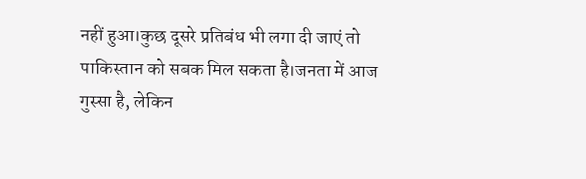नहीं हुआ।कुछ दूसरे प्रतिबंध भी लगा दी जाएं तो पाकिस्तान को सबक मिल सकता है।जनता में आज गुस्सा है, लेकिन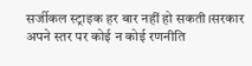सर्जीकल स्ट्राइक हर बार नहीं हो सकती।सरकार अपने स्तर पर कोई न कोई रणनीति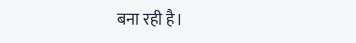बना रही है।